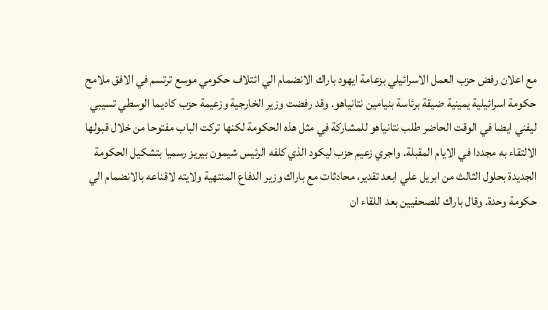مع اعلان رفض حزب العمل الاسرائيلي بزعامة ايهود باراك الانضمام الي ائتلاف حكومي موسع ترتسم في الافق ملامح حكومة اسرائيلية يمينية ضيقة برئاسة بنيامين نتانياهو. وقد رفضت وزير الخارجية وزعيمة حزب كاديما الوسطي تسيبي ليفني ايضا في الوقت الحاضر طلب نتانياهو للمشاركة في مثل هذه الحكومة لكنها تركت الباب مفتوحا من خلال قبولها الالتقاء به مجددا في الايام المقبلة. واجري زعيم حزب ليكود الذي كلفه الرئيس شيمون بيريز رسميا بتشكيل الحكومة الجديدة بحلول الثالث من ابريل علي ابعد تقدير، محادثات مع باراك وزير الدفاع المنتهية ولايته لاقناعه بالانضمام الي حكومة وحدة. وقال باراك للصحفيين بعد اللقاء ان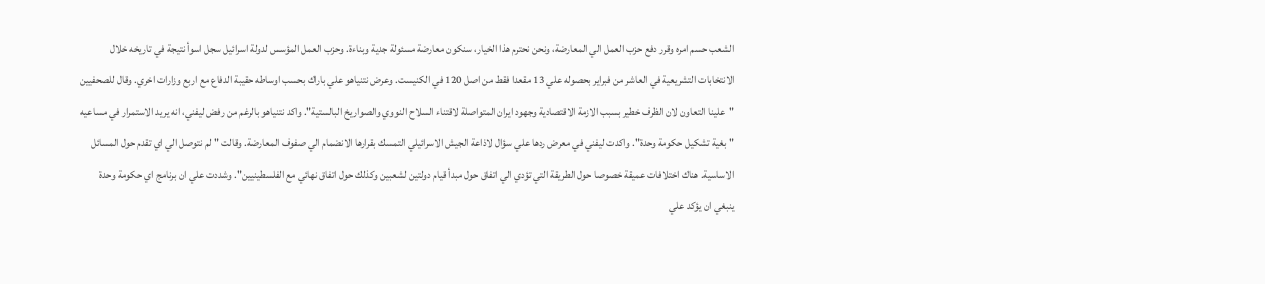الشعب حسم امره وقرر دفع حزب العمل الي المعارضة، ونحن نحترم هذا الخيار، سنكون معارضة مسئولة جدية وبناءة. وحزب العمل المؤسس لدولة اسرائيل سجل اسوأ نتيجة في تاريخه خلال الانتخابات التشريعية في العاشر من فبراير بحصوله علي 13 مقعدا فقط من اصل 120 في الكنيست. وعرض نتنياهو علي باراك بحسب اوساطه حقيبة الدفاع مع اربع وزارات اخري. وقال للصحفيين "علينا التعاون لان الظرف خطير بسبب الازمة الاقتصادية وجهود ايران المتواصلة لاقتناء السلاح النووي والصواريخ البالستية". واكد نتنياهو بالرغم من رفض ليفني، انه يريد الاستمرار في مساعيه "بغية تشكيل حكومة وحدة". واكدت ليفني في معرض ردها علي سؤال لاذاعة الجيش الاسرائيلي التمسك بقرارها الانضمام الي صفوف المعارضة. وقالت "لم نتوصل الي اي تقدم حول المسائل الاساسية. هناك اختلافات عميقة خصوصا حول الطريقة التي تؤدي الي اتفاق حول مبدأ قيام دولتين لشعبين وكذلك حول اتفاق نهائي مع الفلسطينيين". وشددت علي ان برنامج اي حكومة وحدة ينبغي ان يؤكد علي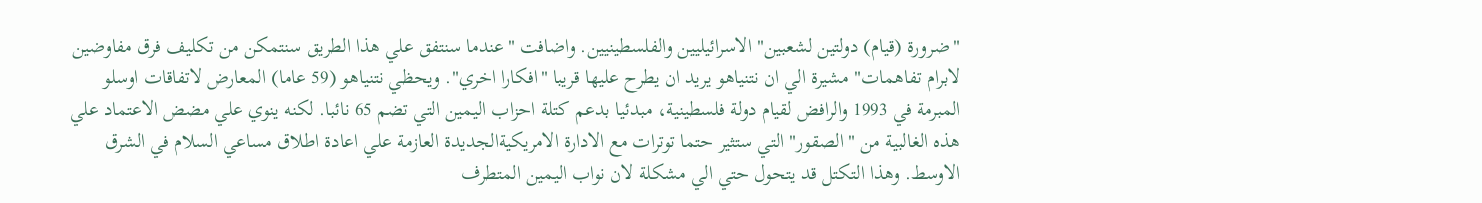"ضرورة (قيام) دولتين لشعبين" الاسرائيليين والفلسطينيين. واضافت "عندما سنتفق علي هذا الطريق سنتمكن من تكليف فرق مفاوضين لابرام تفاهمات" مشيرة الي ان نتنياهو يريد ان يطرح عليها قريبا "افكارا اخري". ويحظي نتنياهو (59 عاما) المعارض لاتفاقات اوسلو المبرمة في 1993 والرافض لقيام دولة فلسطينية، مبدئيا بدعم كتلة احزاب اليمين التي تضم 65 نائبا. لكنه ينوي علي مضض الاعتماد علي هذه الغالبية من "الصقور" التي ستثير حتما توترات مع الادارة الامريكيةالجديدة العازمة علي اعادة اطلاق مساعي السلام في الشرق الاوسط. وهذا التكتل قد يتحول حتي الي مشكلة لان نواب اليمين المتطرف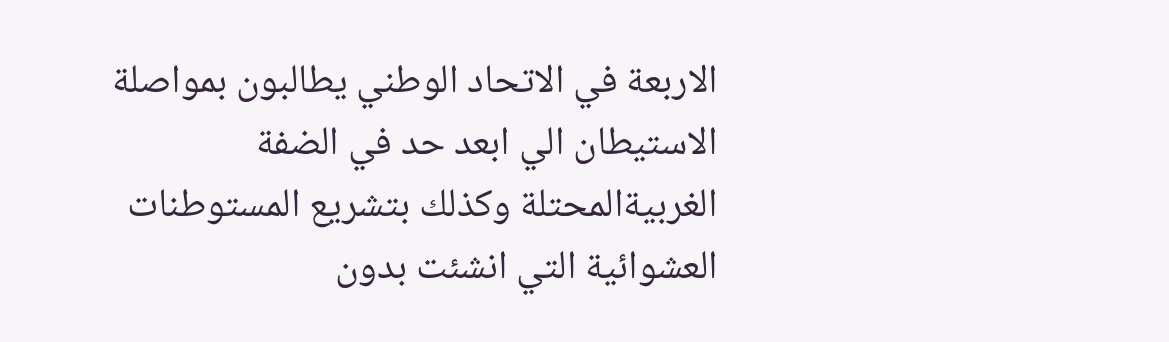الاربعة في الاتحاد الوطني يطالبون بمواصلة الاستيطان الي ابعد حد في الضفة الغربيةالمحتلة وكذلك بتشريع المستوطنات العشوائية التي انشئت بدون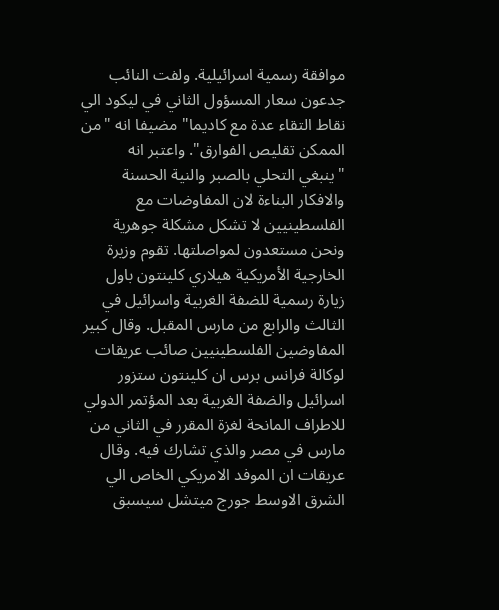موافقة رسمية اسرائيلية. ولفت النائب جدعون سعار المسؤول الثاني في ليكود الي نقاط التقاء عدة مع كاديما" مضيفا انه "من الممكن تقليص الفوارق". واعتبر انه "ينبغي التحلي بالصبر والنية الحسنة والافكار البناءة لان المفاوضات مع الفلسطينيين لا تشكل مشكلة جوهرية ونحن مستعدون لمواصلتها. تقوم وزيرة الخارجية الأمريكية هيلاري كلينتون باول زيارة رسمية للضفة الغربية واسرائيل في الثالث والرابع من مارس المقبل. وقال كبير المفاوضين الفلسطينيين صائب عريقات لوكالة فرانس برس ان كلينتون ستزور اسرائيل والضفة الغربية بعد المؤتمر الدولي للاطراف المانحة لغزة المقرر في الثاني من مارس في مصر والذي تشارك فيه. وقال عريقات ان الموفد الامريكي الخاص الي الشرق الاوسط جورج ميتشل سيسبق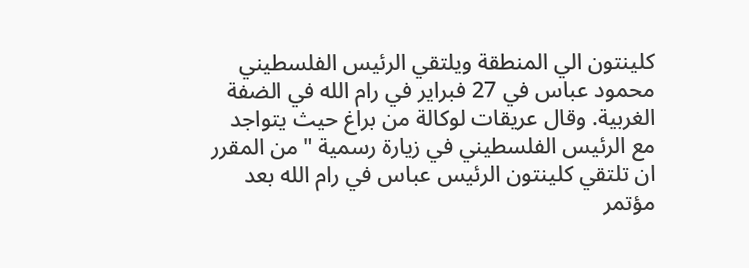كلينتون الي المنطقة ويلتقي الرئيس الفلسطيني محمود عباس في 27 فبراير في رام الله في الضفة الغربية. وقال عريقات لوكالة من براغ حيث يتواجد مع الرئيس الفلسطيني في زيارة رسمية "من المقرر ان تلتقي كلينتون الرئيس عباس في رام الله بعد مؤتمر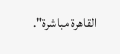القاهرة مباشرة".